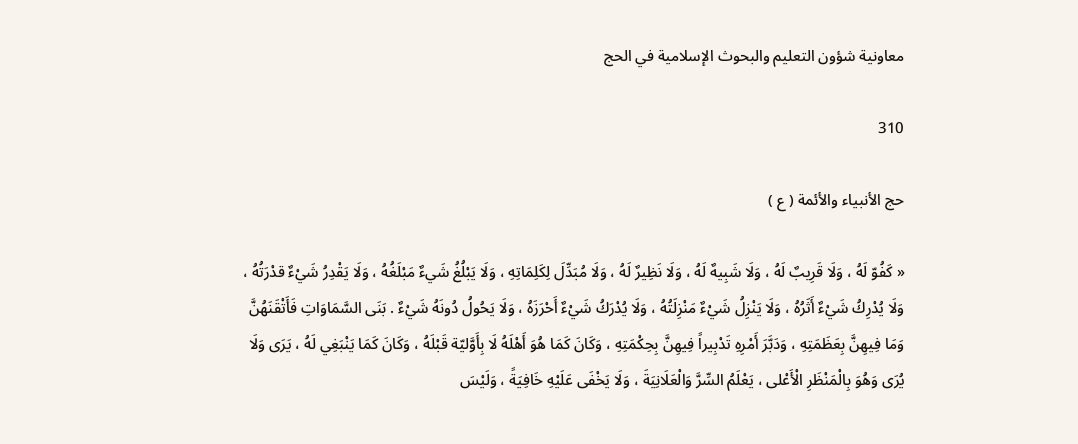معاونية شؤون التعليم والبحوث الإسلامية في الحج

310

حج الأنبياء والأئمة ( ع )

« كَفُوّ لَهُ ، وَلَا قَرِيبٌ لَهُ ، وَلَا شَبِيهٌ لَهُ ، وَلَا نَظِيرٌ لَهُ ، وَلَا مُبَدِّلَ لِكَلِمَاتِهِ ، وَلَا يَبْلُغُ شَيءٌ مَبْلَغُهُ ، وَلَا يَقْدِرُ شَيْءٌ قدْرَتُهُ ، وَلَا يُدْرِكُ شَيْءٌ أَثَرُهُ ، وَلَا يَنْزِلُ شَيْءٌ مَنْزِلَتُهُ ، وَلَا يُدْرَكُ شَيْءٌ أَحْرَزَهُ ، وَلَا يَحُولُ دُونَهُ شَيْءٌ . بَنَى السَّمَاوَاتِ فَأَتْقَنَهُنَّ وَمَا فِيهِنَّ بِعَظَمَتِهِ ، وَدَبَّرَ أَمْرِهِ تَدْبِيراً فِيهِنَّ بِحِكْمَتِهِ ، وَكَانَ كَمَا هُوَ أَهْلَهُ لَا بِأَوَّليّة قَبْلَهُ ، وَكَانَ كَمَا يَنْبَغِي لَهُ ، يَرَى وَلَا يُرَى وَهُوَ بِالْمَنْظَرِ الْأَعْلى ، يَعْلَمُ السِّرَّ وَالْعَلَانِيَةَ ، وَلَا يَخْفَى عَلَيْهِ خَافِيَةً ، وَلَيْسَ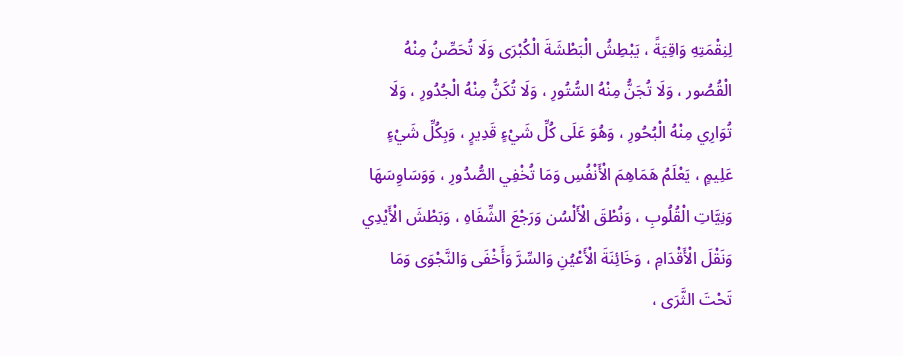لِنِقْمَتِهِ وَاقِيَةً ، يَبْطِشُ الْبَطْشَةَ الْكُبْرَى وَلَا تُحَصِّنُ مِنْهُ الْقُصُور ، وَلَا تُجَنُّ مِنْهُ السُّتُورِ ، وَلَا تُكَنُّ مِنْهُ الْجُدُورِ ، وَلَا تُوَارِي مِنْهُ الْبُحُورِ ، وَهُوَ عَلَى كُلِّ شَيْءٍ قَدِيرٍ ، وَبِكُلِّ شَيْءٍ عَلِيمٍ ، يَعْلَمُ هَمَاهِمَ الْأَنْفُسِ وَمَا تُخْفِي الصُّدُورِ ، وَوَسَاوِسَهَا وَنِيَّاتِ الْقُلُوبِ ، وَنُطْقَ الْأَلْسُن وَرَجْعَ الشِّفَاهِ ، وَبَطْشَ الْأَيْدِي وَنَقْلَ الْأَقْدَامِ ، وَخَائِنَةَ الْأَعْيُنِ وَالسِّرَّ وَأَخْفَى وَالنَّجْوَى وَمَا تَحْتَ الثَّرَى ،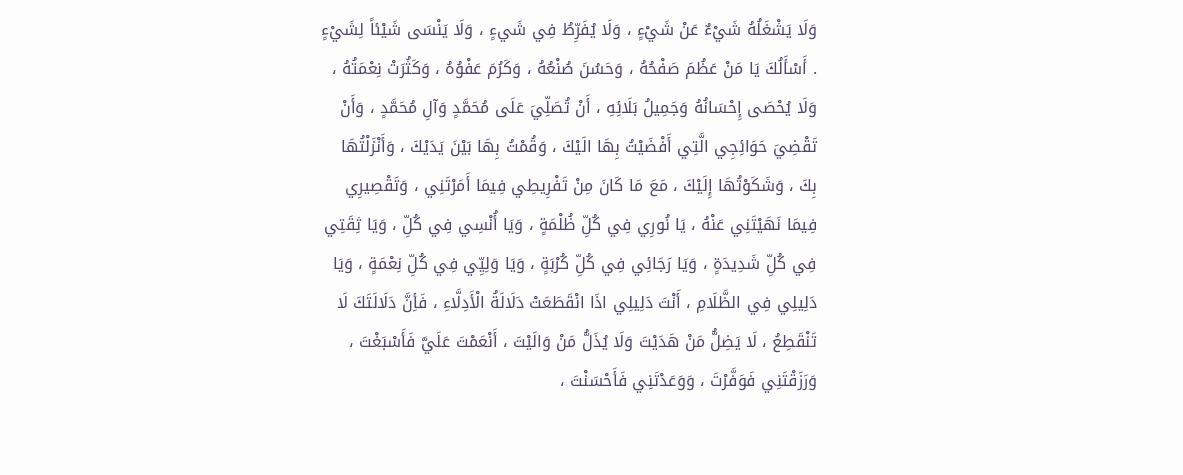وَلَا يَشْغَلُهُ شَيْءٌ عَنْ شَيْءٍ ، وَلَا يُفَرِّطُ فِي شَيءٍ ، وَلَا يَنْسَى شَيْئاً لِشَيْءٍ . أَسْأَلُكَ يَا مَنْ عَظُمَ صَفْحُهُ ، وَحَسُنَ صُنْعُهُ ، وَكَرُمَ عَفْوُهُ ، وَكَثُرَتْ نِعْمَتُهُ ، وَلَا يُحْصَى إِحْسَانُهُ وَجَمِيلُ بَلَائِهِ ، أَنْ تُصَلِّيَ عَلَى مُحَمَّدٍ وَآلِ مُحَمَّدٍ ، وَأَنْ تَقْضِيَ حَوَائِجِي الَّتِي أَفْضَيْتُ بِهَا الَيْكَ ، وَقُمْتُ بِهَا بَيْنَ يَدَيْكَ ، وَأَنْزَلْتُهَا بِكَ ، وَشَكَوْتُهَا إِلَيْكَ ، مَعَ مَا كَانَ مِنْ تَفْرِيطِي فِيمَا أَمَرْتَنِي ، وَتَقْصِيرِي فِيمَا نَهَيْتَنِي عَنْهُ ، يَا نُورِي فِي كُلِّ ظُلْمَةٍ ، وَيَا أُنْسِي فِي كُلِّ ، وَيَا ثِقَتِي فِي كُلِّ شَدِيدَةٍ ، وَيَا رَجَائِي فِي كُلِّ كُرْبَةٍ ، وَيَا وَلِيِّي فِي كُلِّ نِعْمَةٍ ، وَيَا دَلِيلِي فِي الظَّلَامِ ، أَنْتَ دَلِيلِي اذَا انْقَطَعَتْ دَلَالَةُ الْأَدِلَّاءِ ، فَأِنَّ دَلَالَتَكَ لَا تَنْقَطِعُ ، لَا يَضِلُّ مَنْ هَدَيْتَ وَلَا يُذَلُّ مَنْ وَالَيْتَ ، أَنْعَمْتَ عَلَيَّ فَأَسْبَغْتَ ، وَرَزَقْتَنِي فَوَفَّرْتَ ، وَوَعَدْتَنِي فَأَحْسَنْتَ ،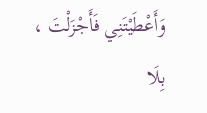وَأَعْطَيْتَنِي فَأَجْزَلْتَ ، بِلَا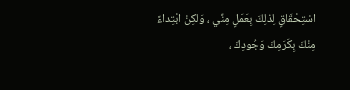اسْتِحْقَاقٍ لِذلِكَ بِعَمَلٍ مِنِّي ، وَلكِنْ ابْتِداءً مِنْكَ بِكَرَمِكَ وَجُودِكَ ،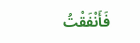فَأَنْفَقْتُ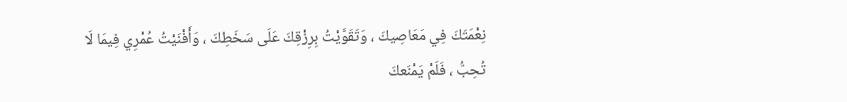نِعْمَتَكَ فِي مَعَاصِيكَ ، وَتَقَوَّيْتُ بِرِزْقِكَ عَلَى سَخَطِكَ ، وَأَفْنَيْتُ عُمْرِي فِيمَا لَا تُحِبُّ ، فَلَمْ يَمْنَعكَ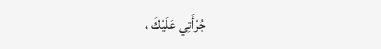جُرْأَتِي عَلَيْكَ ،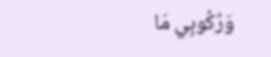وَرُكُوبِي مَا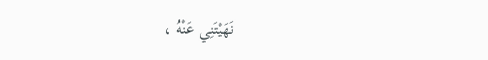نَهَيْتَنِي عَنْهُ ،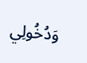وَدُخُولِي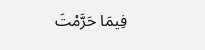فِيمَا حَرَّمْتَ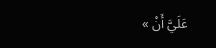عَلَيَّ أَنْ »